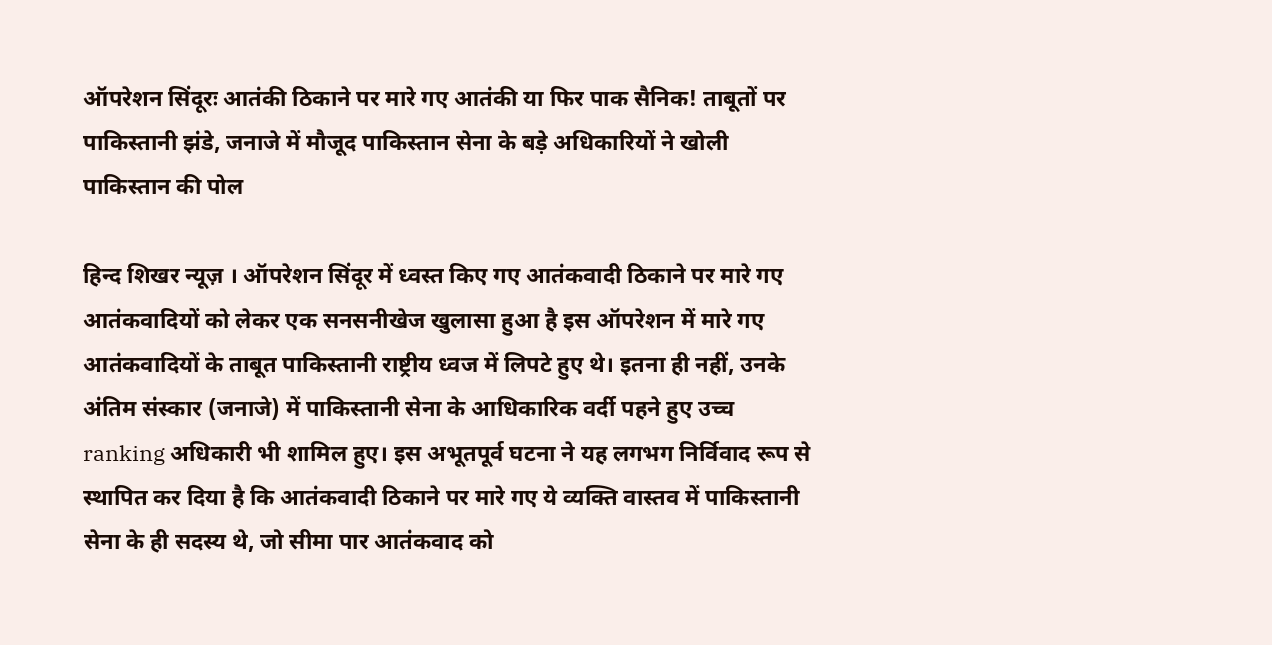ऑपरेशन सिंदूरः आतंकी ठिकाने पर मारे गए आतंकी या फिर पाक सैनिक! ताबूतों पर पाकिस्तानी झंडे, जनाजे में मौजूद पाकिस्तान सेना के बड़े अधिकारियों ने खोली पाकिस्तान की पोल

हिन्द शिखर न्यूज़ । ऑपरेशन सिंदूर में ध्वस्त किए गए आतंकवादी ठिकाने पर मारे गए आतंकवादियों को लेकर एक सनसनीखेज खुलासा हुआ है इस ऑपरेशन में मारे गए आतंकवादियों के ताबूत पाकिस्तानी राष्ट्रीय ध्वज में लिपटे हुए थे। इतना ही नहीं, उनके अंतिम संस्कार (जनाजे) में पाकिस्तानी सेना के आधिकारिक वर्दी पहने हुए उच्च ranking अधिकारी भी शामिल हुए। इस अभूतपूर्व घटना ने यह लगभग निर्विवाद रूप से स्थापित कर दिया है कि आतंकवादी ठिकाने पर मारे गए ये व्यक्ति वास्तव में पाकिस्तानी सेना के ही सदस्य थे, जो सीमा पार आतंकवाद को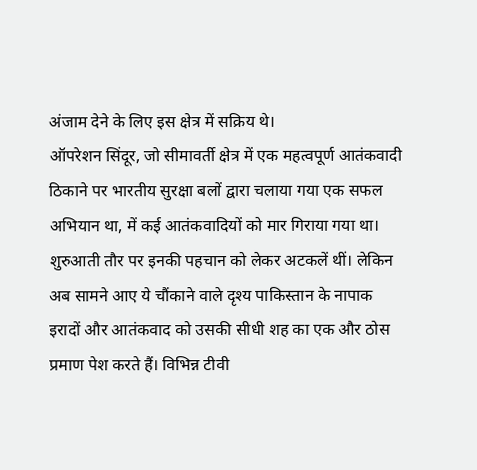अंजाम देने के लिए इस क्षेत्र में सक्रिय थे।
ऑपरेशन सिंदूर, जो सीमावर्ती क्षेत्र में एक महत्वपूर्ण आतंकवादी ठिकाने पर भारतीय सुरक्षा बलों द्वारा चलाया गया एक सफल अभियान था, में कई आतंकवादियों को मार गिराया गया था। शुरुआती तौर पर इनकी पहचान को लेकर अटकलें थीं। लेकिन अब सामने आए ये चौंकाने वाले दृश्य पाकिस्तान के नापाक इरादों और आतंकवाद को उसकी सीधी शह का एक और ठोस प्रमाण पेश करते हैं। विभिन्न टीवी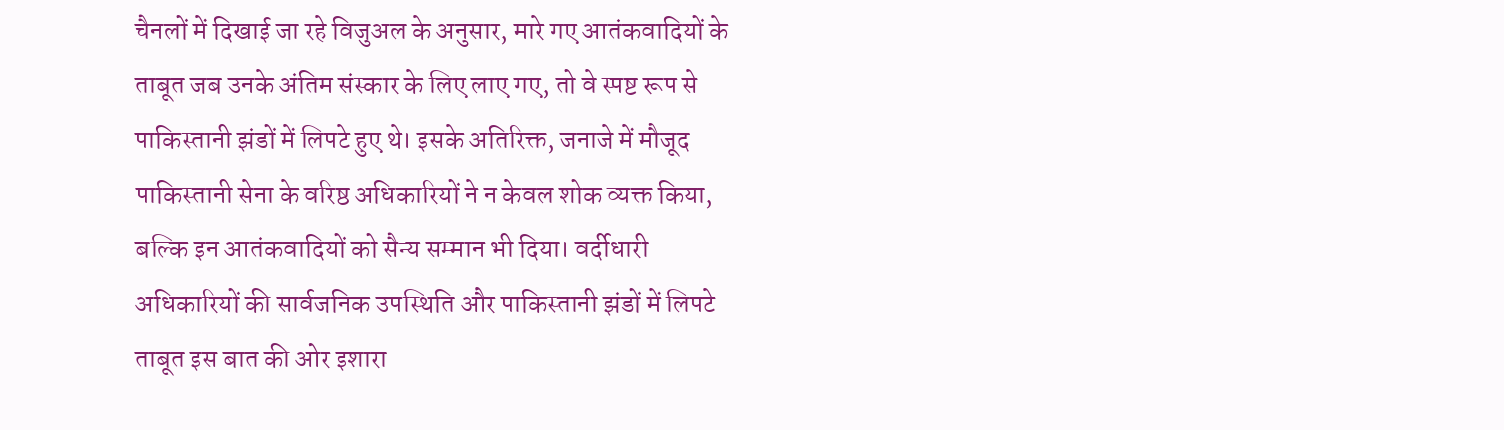चैनलों में दिखाई जा रहे विजुअल के अनुसार, मारे गए आतंकवादियों के ताबूत जब उनके अंतिम संस्कार के लिए लाए गए, तो वे स्पष्ट रूप से पाकिस्तानी झंडों में लिपटे हुए थे। इसके अतिरिक्त, जनाजे में मौजूद पाकिस्तानी सेना के वरिष्ठ अधिकारियों ने न केवल शोक व्यक्त किया, बल्कि इन आतंकवादियों को सैन्य सम्मान भी दिया। वर्दीधारी अधिकारियों की सार्वजनिक उपस्थिति और पाकिस्तानी झंडों में लिपटे ताबूत इस बात की ओर इशारा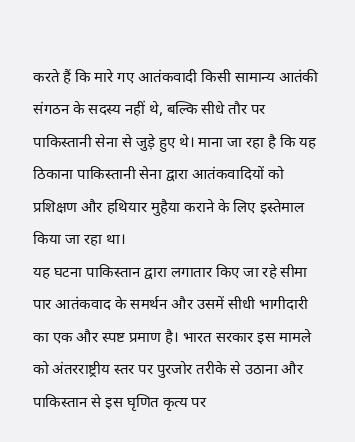करते हैं कि मारे गए आतंकवादी किसी सामान्य आतंकी संगठन के सदस्य नहीं थे, बल्कि सीधे तौर पर पाकिस्तानी सेना से जुड़े हुए थे। माना जा रहा है कि यह ठिकाना पाकिस्तानी सेना द्वारा आतंकवादियों को प्रशिक्षण और हथियार मुहैया कराने के लिए इस्तेमाल किया जा रहा था।
यह घटना पाकिस्तान द्वारा लगातार किए जा रहे सीमा पार आतंकवाद के समर्थन और उसमें सीधी भागीदारी का एक और स्पष्ट प्रमाण है। भारत सरकार इस मामले को अंतरराष्ट्रीय स्तर पर पुरजोर तरीके से उठाना और पाकिस्तान से इस घृणित कृत्य पर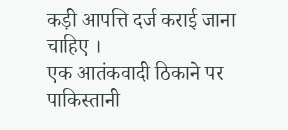कड़ी आपत्ति दर्ज कराई जाना चाहिए ।
एक आतंकवादी ठिकाने पर पाकिस्तानी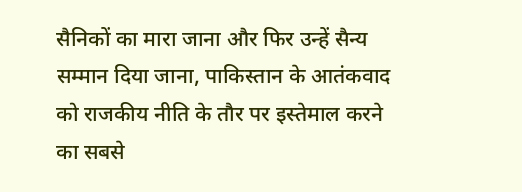सैनिकों का मारा जाना और फिर उन्हें सैन्य सम्मान दिया जाना, पाकिस्तान के आतंकवाद को राजकीय नीति के तौर पर इस्तेमाल करने का सबसे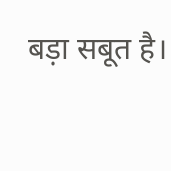बड़ा सबूत है।